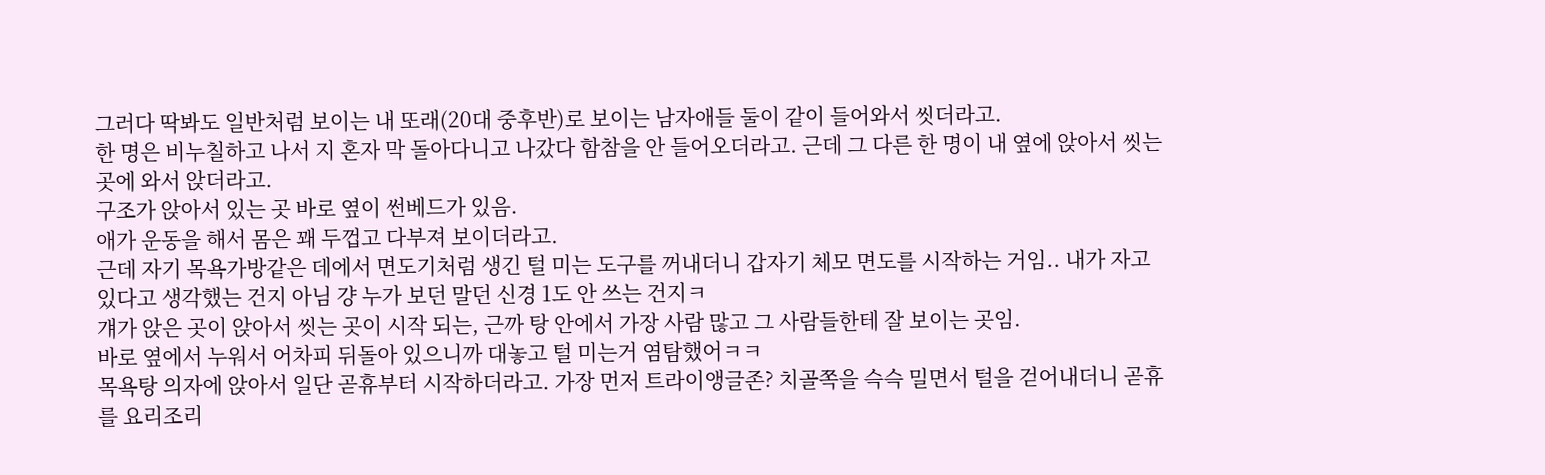그러다 딱봐도 일반처럼 보이는 내 또래(20대 중후반)로 보이는 남자애들 둘이 같이 들어와서 씻더라고.
한 명은 비누칠하고 나서 지 혼자 막 돌아다니고 나갔다 함참을 안 들어오더라고. 근데 그 다른 한 명이 내 옆에 앉아서 씻는 곳에 와서 앉더라고.
구조가 앉아서 있는 곳 바로 옆이 썬베드가 있음.
애가 운동을 해서 몸은 꽤 두껍고 다부져 보이더라고.
근데 자기 목욕가방같은 데에서 면도기처럼 생긴 털 미는 도구를 꺼내더니 갑자기 체모 면도를 시작하는 거임.. 내가 자고 있다고 생각했는 건지 아님 걍 누가 보던 말던 신경 1도 안 쓰는 건지ㅋ
걔가 앉은 곳이 앉아서 씻는 곳이 시작 되는, 근까 탕 안에서 가장 사람 많고 그 사람들한테 잘 보이는 곳임.
바로 옆에서 누워서 어차피 뒤돌아 있으니까 대놓고 털 미는거 염탐했어ㅋㅋ
목욕탕 의자에 앉아서 일단 곧휴부터 시작하더라고. 가장 먼저 트라이앵글존? 치골쪽을 슥슥 밀면서 털을 걷어내더니 곧휴를 요리조리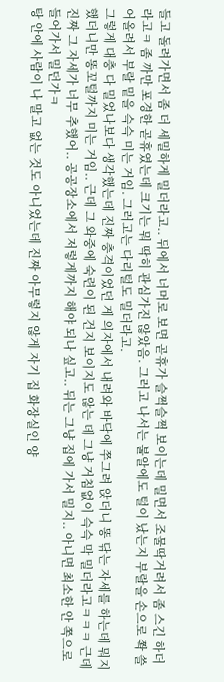들고 돌려가면서 좀 더 세밀하게 밀더라고.. 뒤에서 너머로 보면 곧휴가 슬쩍슬쩍 보이는데 밀면서 조물딱거려서 좀 스긴 하더라고ㅋ 좀 까만 포경한 곧휴였는데 크기는 뭐 딱히 관심가진 않았음. 그러고 나서는 불알에도 털이 났는지 부랄을 손으로 쫙 쓸어올려서 부랄 밑을 슥슥 미는 거임. 그러고는 다리털도 밀더라고.
그렇게 대충 다 밀었나보다 생각했는데 진짜 충격이었던 게 의자에서 내려와 바닥에 쭈그려 앉더니 똥 닦는 자세를 하는데 뭐지 했더니만 똥꼬털까지 미는 거임.. 근데 그 와중에 숙련이 된 건지 보이지도 않는 데 그냥 거침없이 슥슥 막 밀더라고ㅋㅋㅋ 근데 진짜 그 자세가 너무 추했어.. 공공장소에서 저렇게까지 해야 되나 싶고.. 뒤는 그냥 집에 가서 밀지.. 아니면 최소한 안 쪽으로 들어가서 밀던가ㅋ
탕 안에 사람이 나 말고 없는 것도 아니었는데 진짜 아무렇지 않게 자기 집 화장실인 양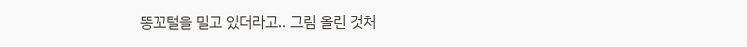똥꼬털을 밀고 있더라고.. 그림 올린 것처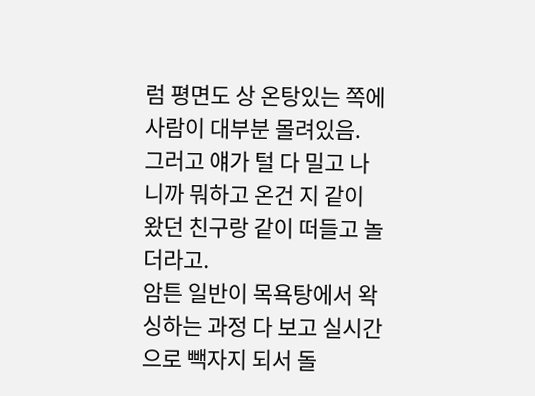럼 평면도 상 온탕있는 쪽에 사람이 대부분 몰려있음.
그러고 얘가 털 다 밀고 나니까 뭐하고 온건 지 같이 왔던 친구랑 같이 떠들고 놀더라고.
암튼 일반이 목욕탕에서 왁싱하는 과정 다 보고 실시간으로 빽자지 되서 돌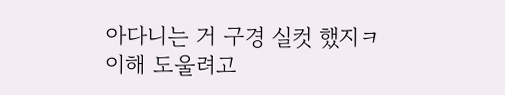아다니는 거 구경 실컷 했지ㅋ
이해 도울려고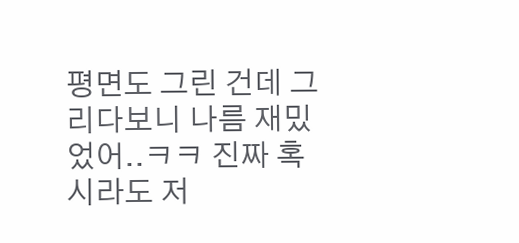평면도 그린 건데 그리다보니 나름 재밌었어..ㅋㅋ 진짜 혹시라도 저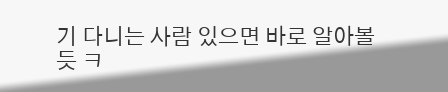기 다니는 사람 있으면 바로 알아볼 듯 ㅋ